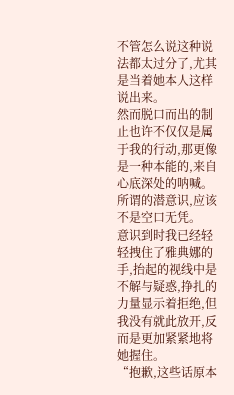不管怎么说这种说法都太过分了,尤其是当着她本人这样说出来。
然而脱口而出的制止也许不仅仅是属于我的行动,那更像是一种本能的,来自心底深处的呐喊。
所谓的潜意识,应该不是空口无凭。
意识到时我已经轻轻拽住了雅典娜的手,抬起的视线中是不解与疑惑,挣扎的力量显示着拒绝,但我没有就此放开,反而是更加紧紧地将她握住。
“抱歉,这些话原本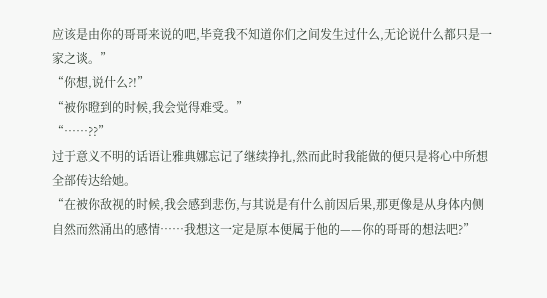应该是由你的哥哥来说的吧,毕竟我不知道你们之间发生过什么,无论说什么都只是一家之谈。”
“你想,说什么?!”
“被你瞪到的时候,我会觉得难受。”
“……??”
过于意义不明的话语让雅典娜忘记了继续挣扎,然而此时我能做的便只是将心中所想全部传达给她。
“在被你敌视的时候,我会感到悲伤,与其说是有什么前因后果,那更像是从身体内侧自然而然涌出的感情……我想这一定是原本便属于他的——你的哥哥的想法吧?”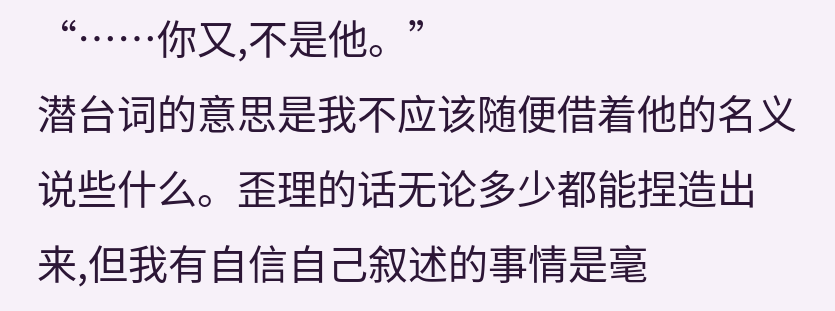“……你又,不是他。”
潜台词的意思是我不应该随便借着他的名义说些什么。歪理的话无论多少都能捏造出来,但我有自信自己叙述的事情是毫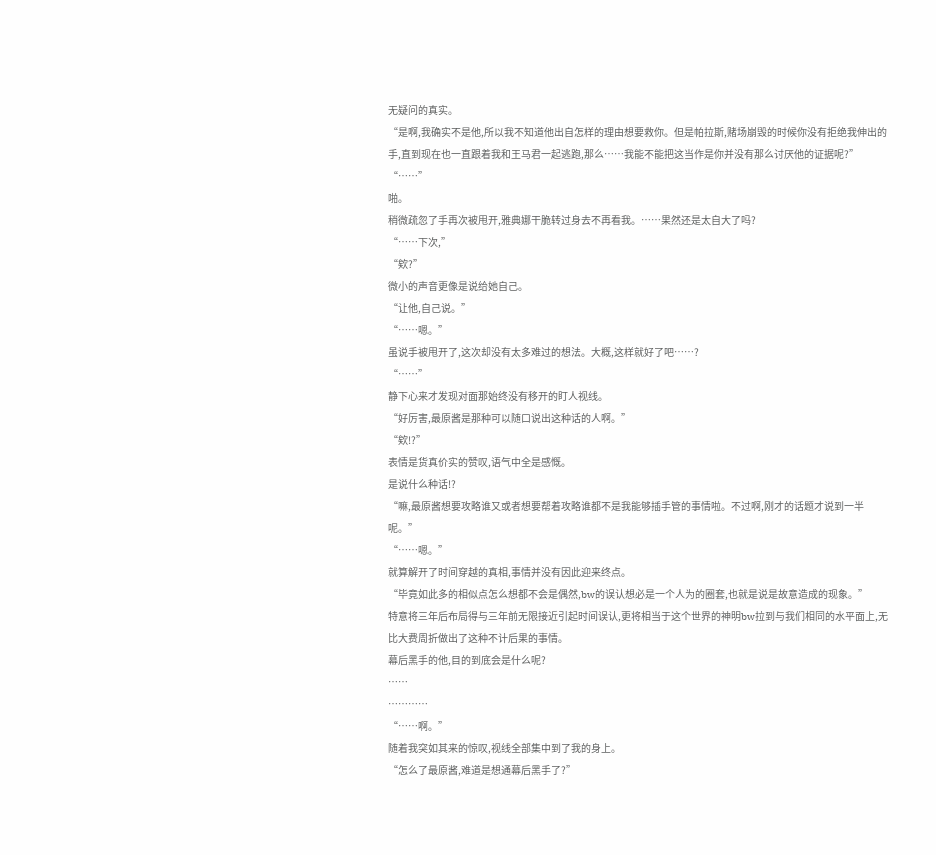无疑问的真实。
“是啊,我确实不是他,所以我不知道他出自怎样的理由想要救你。但是帕拉斯,赌场崩毁的时候你没有拒绝我伸出的手,直到现在也一直跟着我和王马君一起逃跑,那么……我能不能把这当作是你并没有那么讨厌他的证据呢?”
“……”
啪。
稍微疏忽了手再次被甩开,雅典娜干脆转过身去不再看我。……果然还是太自大了吗?
“……下次,”
“欸?”
微小的声音更像是说给她自己。
“让他,自己说。”
“……嗯。”
虽说手被甩开了,这次却没有太多难过的想法。大概,这样就好了吧……?
“……”
静下心来才发现对面那始终没有移开的盯人视线。
“好厉害,最原酱是那种可以随口说出这种话的人啊。”
“欸!?”
表情是货真价实的赞叹,语气中全是感慨。
是说什么种话!?
“嘛,最原酱想要攻略谁又或者想要帮着攻略谁都不是我能够插手管的事情啦。不过啊,刚才的话题才说到一半呢。”
“……嗯。”
就算解开了时间穿越的真相,事情并没有因此迎来终点。
“毕竟如此多的相似点怎么想都不会是偶然,bw的误认想必是一个人为的圈套,也就是说是故意造成的现象。”
特意将三年后布局得与三年前无限接近引起时间误认,更将相当于这个世界的神明bw拉到与我们相同的水平面上,无比大费周折做出了这种不计后果的事情。
幕后黑手的他,目的到底会是什么呢?
……
…………
“……啊。”
随着我突如其来的惊叹,视线全部集中到了我的身上。
“怎么了最原酱,难道是想通幕后黑手了?”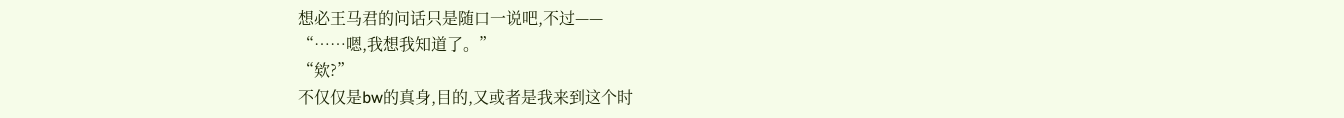想必王马君的问话只是随口一说吧,不过——
“……嗯,我想我知道了。”
“欸?”
不仅仅是bw的真身,目的,又或者是我来到这个时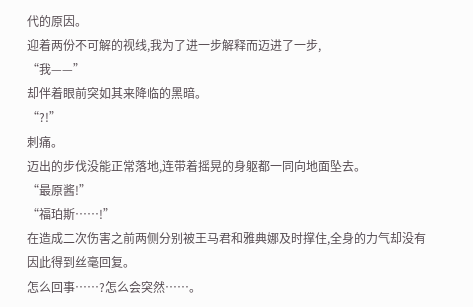代的原因。
迎着两份不可解的视线,我为了进一步解释而迈进了一步,
“我——”
却伴着眼前突如其来降临的黑暗。
“?!”
刺痛。
迈出的步伐没能正常落地,连带着摇晃的身躯都一同向地面坠去。
“最原酱!”
“福珀斯……!”
在造成二次伤害之前两侧分别被王马君和雅典娜及时撑住,全身的力气却没有因此得到丝毫回复。
怎么回事……?怎么会突然……。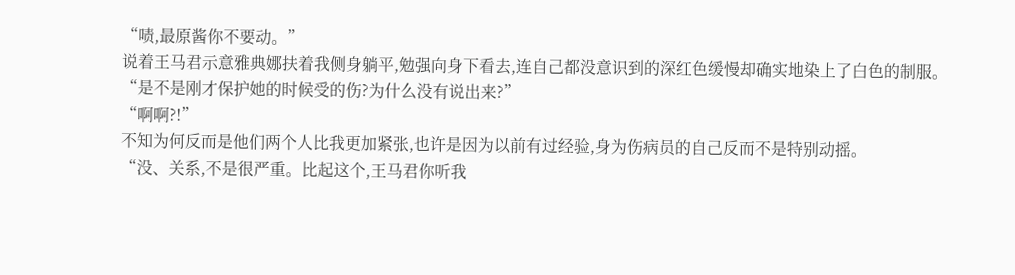“啧,最原酱你不要动。”
说着王马君示意雅典娜扶着我侧身躺平,勉强向身下看去,连自己都没意识到的深红色缓慢却确实地染上了白色的制服。
“是不是刚才保护她的时候受的伤?为什么没有说出来?”
“啊啊?!”
不知为何反而是他们两个人比我更加紧张,也许是因为以前有过经验,身为伤病员的自己反而不是特别动摇。
“没、关系,不是很严重。比起这个,王马君你听我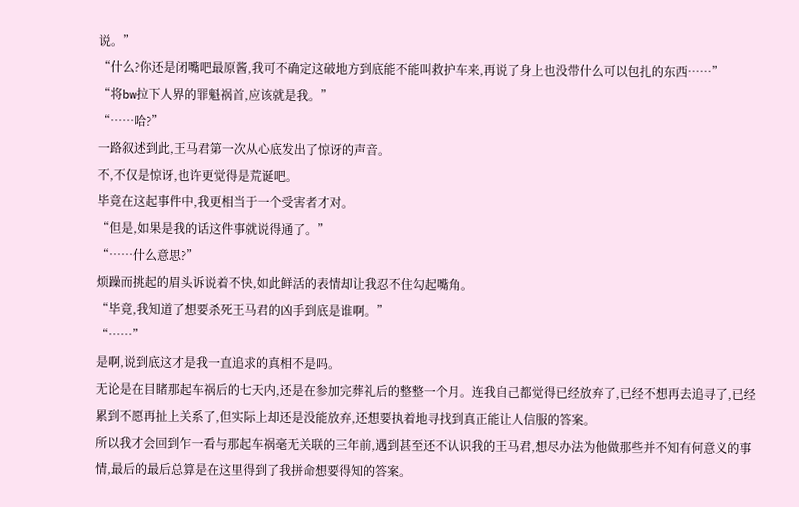说。”
“什么?你还是闭嘴吧最原酱,我可不确定这破地方到底能不能叫救护车来,再说了身上也没带什么可以包扎的东西……”
“将bw拉下人界的罪魁祸首,应该就是我。”
“……哈?”
一路叙述到此,王马君第一次从心底发出了惊讶的声音。
不,不仅是惊讶,也许更觉得是荒诞吧。
毕竟在这起事件中,我更相当于一个受害者才对。
“但是,如果是我的话这件事就说得通了。”
“……什么意思?”
烦躁而挑起的眉头诉说着不快,如此鲜活的表情却让我忍不住勾起嘴角。
“毕竟,我知道了想要杀死王马君的凶手到底是谁啊。”
“……”
是啊,说到底这才是我一直追求的真相不是吗。
无论是在目睹那起车祸后的七天内,还是在参加完葬礼后的整整一个月。连我自己都觉得已经放弃了,已经不想再去追寻了,已经累到不愿再扯上关系了,但实际上却还是没能放弃,还想要执着地寻找到真正能让人信服的答案。
所以我才会回到乍一看与那起车祸毫无关联的三年前,遇到甚至还不认识我的王马君,想尽办法为他做那些并不知有何意义的事情,最后的最后总算是在这里得到了我拼命想要得知的答案。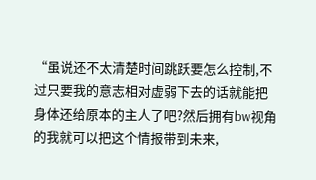“虽说还不太清楚时间跳跃要怎么控制,不过只要我的意志相对虚弱下去的话就能把身体还给原本的主人了吧?然后拥有bw视角的我就可以把这个情报带到未来,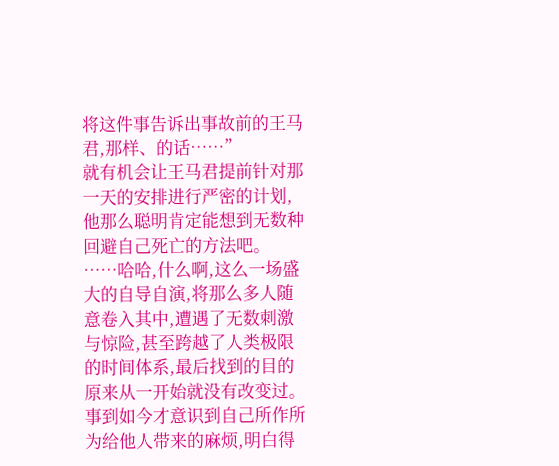将这件事告诉出事故前的王马君,那样、的话……”
就有机会让王马君提前针对那一天的安排进行严密的计划,他那么聪明肯定能想到无数种回避自己死亡的方法吧。
……哈哈,什么啊,这么一场盛大的自导自演,将那么多人随意卷入其中,遭遇了无数刺激与惊险,甚至跨越了人类极限的时间体系,最后找到的目的原来从一开始就没有改变过。
事到如今才意识到自己所作所为给他人带来的麻烦,明白得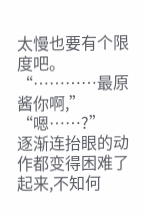太慢也要有个限度吧。
“…………最原酱你啊,”
“嗯……?”
逐渐连抬眼的动作都变得困难了起来,不知何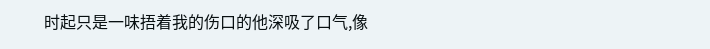时起只是一味捂着我的伤口的他深吸了口气,像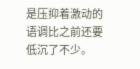是压抑着激动的语调比之前还要低沉了不少。